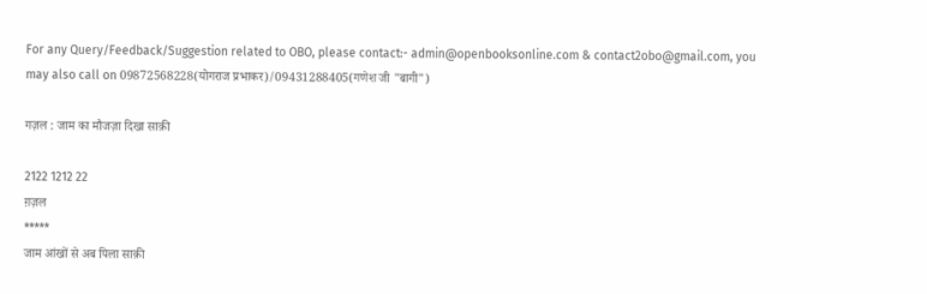For any Query/Feedback/Suggestion related to OBO, please contact:- admin@openbooksonline.com & contact2obo@gmail.com, you may also call on 09872568228(योगराज प्रभाकर)/09431288405(गणेश जी "बागी")

गज़ल : जाम का मौजज़ा दिखा साक़ी

2122 1212 22
ग़ज़ल
*****
जाम आंखों से अब पिला साक़ी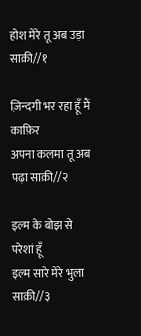होश मेरे तू अब उड़ा साक़ी//१

ज़िन्दगी भर रहा हूँ मैं काफ़िर
अपना कलमा तू अब पढ़ा साक़ी//२

इल्म के बोझ से परेशां हूँ
इल्म सारे मेरे भुला साक़ी//३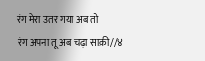रंग मेरा उतर गया अब तो
रंग अपना तू अब चढ़ा साक़ी//४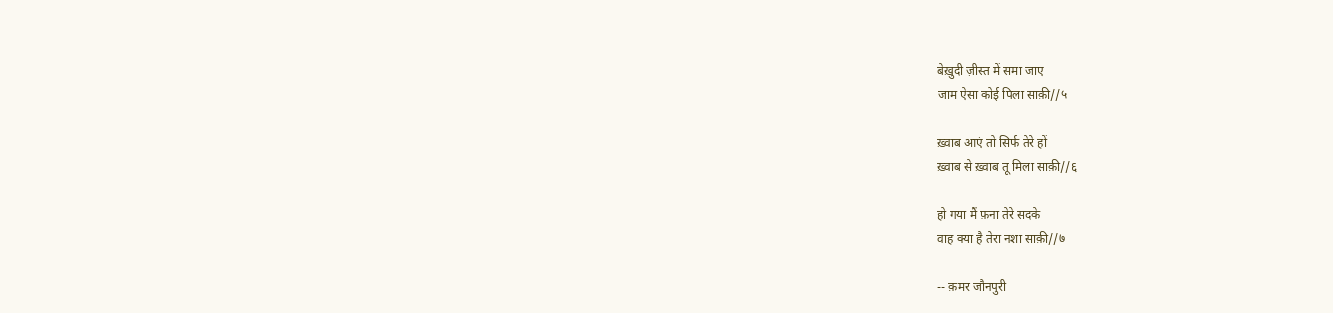बेख़ुदी ज़ीस्त में समा जाए
जाम ऐसा कोई पिला साक़ी//५

ख़्वाब आएं तो सिर्फ तेरे हों
ख़्वाब से ख़्वाब तू मिला साक़ी//६

हो गया मैं फ़ना तेरे सदके
वाह क्या है तेरा नशा साक़ी//७

-- क़मर जौनपुरी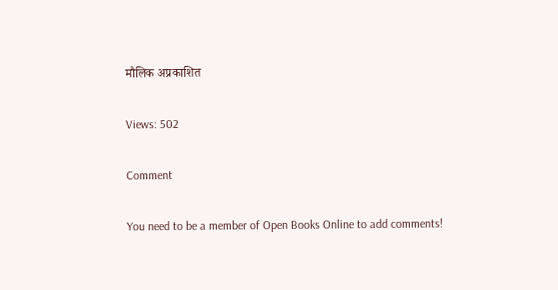मौलिक अप्रकाशित

Views: 502

Comment

You need to be a member of Open Books Online to add comments!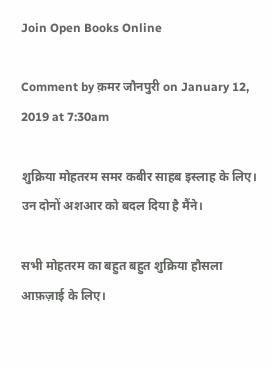Join Open Books Online

Comment by क़मर जौनपुरी on January 12, 2019 at 7:30am

शुक्रिया मोहतरम समर कबीर साहब इस्लाह के लिए। उन दोनों अशआर को बदल दिया है मैंने।

सभी मोहतरम का बहुत बहुत शुक्रिया हौसला आफ़ज़ाई के लिए।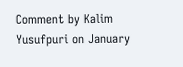Comment by Kalim Yusufpuri on January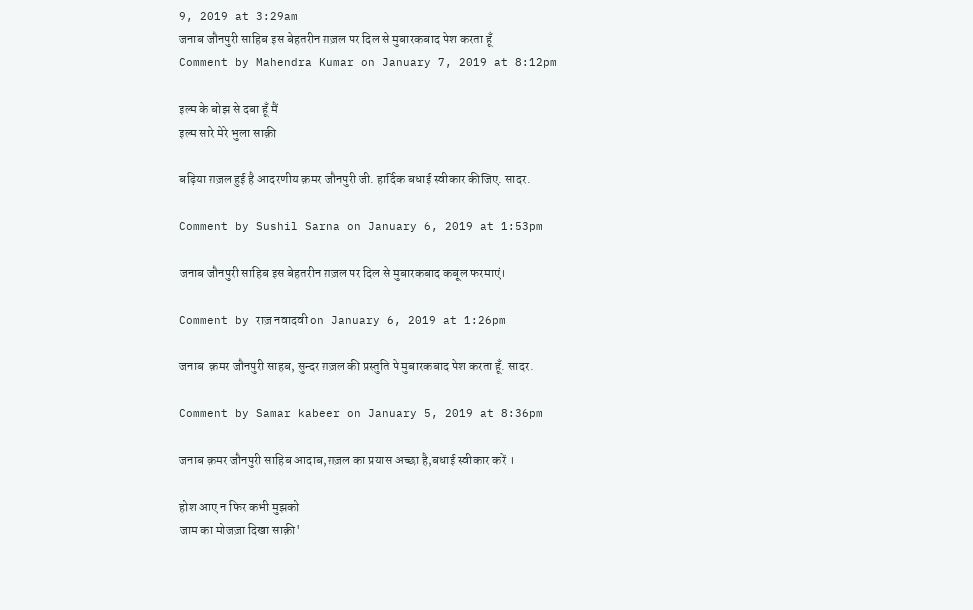9, 2019 at 3:29am
जनाब जौनपुरी साहिब इस बेहतरीन ग़ज़ल पर दिल से मुबारकबाद पेश करता हूँ
Comment by Mahendra Kumar on January 7, 2019 at 8:12pm

इल्म के बोझ से दबा हूँ मैं
इल्म सारे मेरे भुला साक़ी

बढ़िया ग़ज़ल हुई है आदरणीय क़मर जौनपुरी जी. हार्दिक बधाई स्वीकार कीजिए. सादर.

Comment by Sushil Sarna on January 6, 2019 at 1:53pm

जनाब जौनपुरी साहिब इस बेहतरीन ग़ज़ल पर दिल से मुबारकबाद कबूल फरमाएं।

Comment by राज़ नवादवी on January 6, 2019 at 1:26pm

जनाब  क़मर जौनपुरी साहब, सुन्दर ग़ज़ल की प्रस्तुति पे मुबारकबाद पेश करता हूँ. सादर.

Comment by Samar kabeer on January 5, 2019 at 8:36pm

जनाब क़मर जौनपुरी साहिब आदाब,ग़ज़ल का प्रयास अच्छा है,बधाई स्वीकार करें ।

होश आए न फिर कभी मुझको
जाम का मोजज़ा दिखा साक़ी'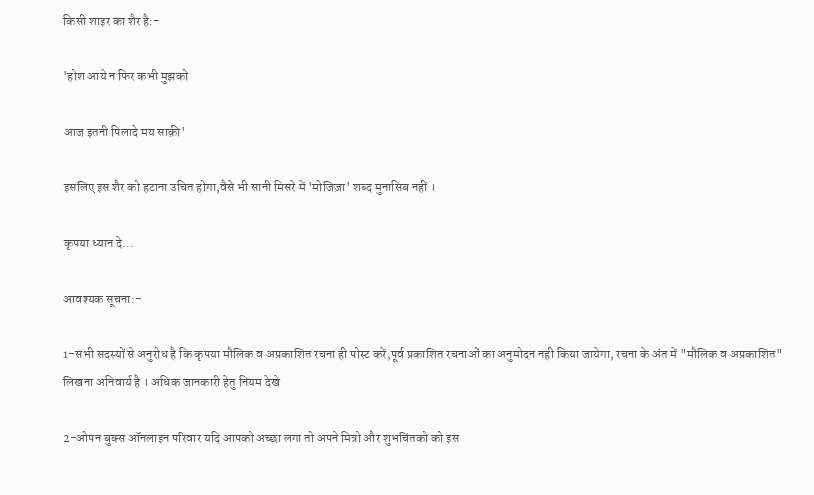किसी शाइर का शैर है:-

'होश आये न फिर कभी मुझको

आज इतनी पिलादे मय साक़ी'

इसलिए इस शैर को हटाना उचित होगा,वैसे भी सानी मिसरे में 'मोजिज़ा' शब्द मुनासिब नहीं ।

कृपया ध्यान दे...

आवश्यक सूचना:-

1-सभी सदस्यों से अनुरोध है कि कृपया मौलिक व अप्रकाशित रचना ही पोस्ट करें,पूर्व प्रकाशित रचनाओं का अनुमोदन नही किया जायेगा, रचना के अंत में "मौलिक व अप्रकाशित" लिखना अनिवार्य है । अधिक जानकारी हेतु नियम देखे

2-ओपन बुक्स ऑनलाइन परिवार यदि आपको अच्छा लगा तो अपने मित्रो और शुभचिंतको को इस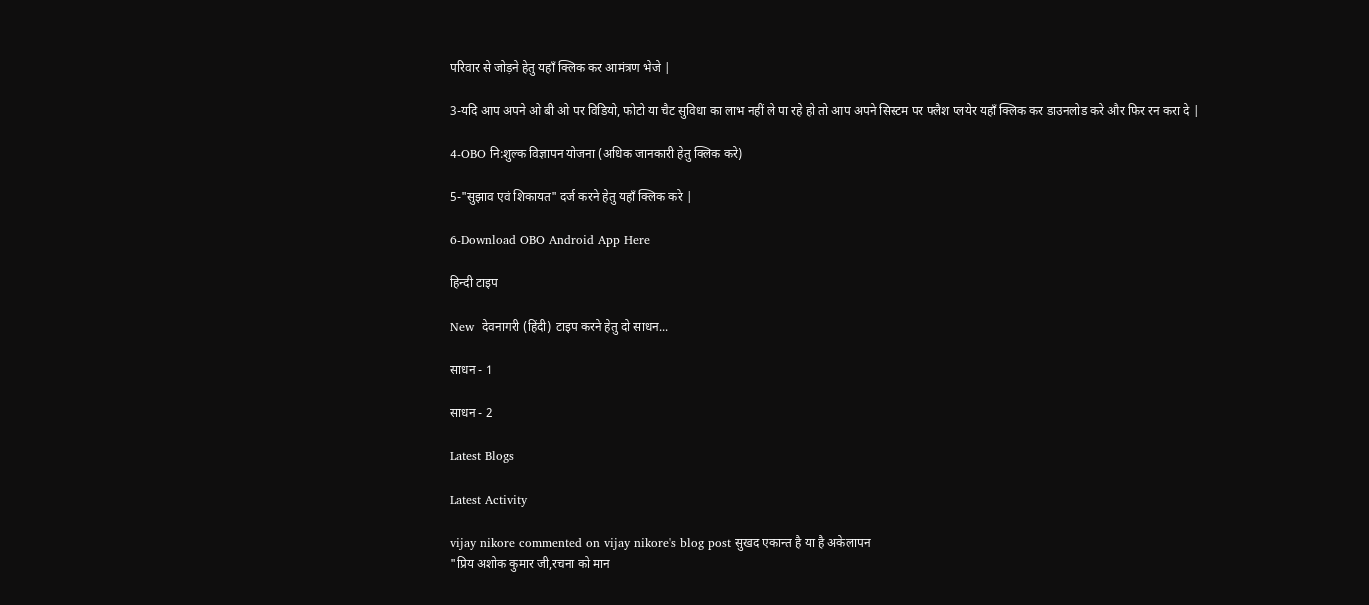परिवार से जोड़ने हेतु यहाँ क्लिक कर आमंत्रण भेजे |

3-यदि आप अपने ओ बी ओ पर विडियो, फोटो या चैट सुविधा का लाभ नहीं ले पा रहे हो तो आप अपने सिस्टम पर फ्लैश प्लयेर यहाँ क्लिक कर डाउनलोड करे और फिर रन करा दे |

4-OBO नि:शुल्क विज्ञापन योजना (अधिक जानकारी हेतु क्लिक करे)

5-"सुझाव एवं शिकायत" दर्ज करने हेतु यहाँ क्लिक करे |

6-Download OBO Android App Here

हिन्दी टाइप

New  देवनागरी (हिंदी) टाइप करने हेतु दो साधन...

साधन - 1

साधन - 2

Latest Blogs

Latest Activity

vijay nikore commented on vijay nikore's blog post सुखद एकान्त है या है अकेलापन
"प्रिय अशोक कुमार जी,रचना को मान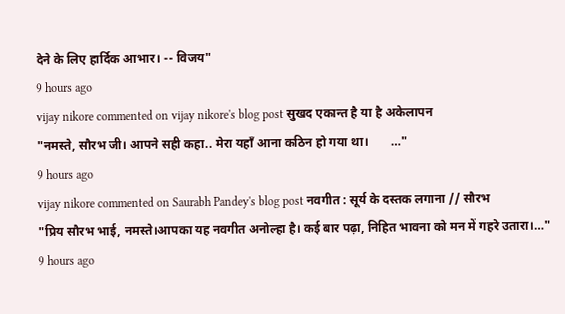देने के लिए हार्दिक आभार। -- विजय"
9 hours ago
vijay nikore commented on vijay nikore's blog post सुखद एकान्त है या है अकेलापन
"नमस्ते, सौरभ जी। आपने सही कहा.. मेरा यहाँ आना कठिन हो गया था।       …"
9 hours ago
vijay nikore commented on Saurabh Pandey's blog post नवगीत : सूर्य के दस्तक लगाना // सौरभ
"प्रिय सौरभ भाई, नमस्ते।आपका यह नवगीत अनोल्हा है। कई बार पढ़ा, निहित भावना को मन में गहरे उतारा।…"
9 hours ago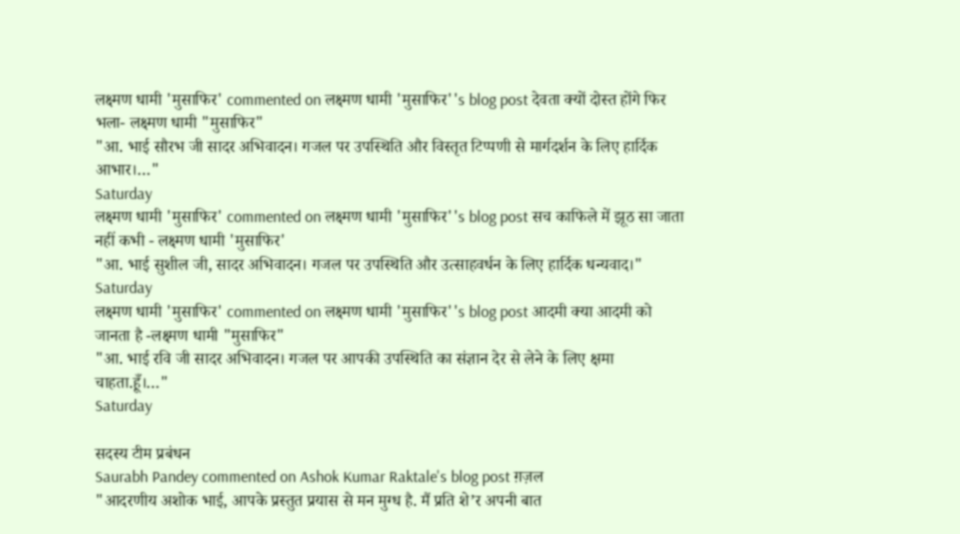लक्ष्मण धामी 'मुसाफिर' commented on लक्ष्मण धामी 'मुसाफिर''s blog post देवता क्यों दोस्त होंगे फिर भला- लक्ष्मण धामी "मुसाफिर"
"आ. भाई सौरभ जी सादर अभिवादन। गजल पर उपस्थिति और विस्तृत टिप्पणी से मार्गदर्शन के लिए हार्दिक आभार।…"
Saturday
लक्ष्मण धामी 'मुसाफिर' commented on लक्ष्मण धामी 'मुसाफिर''s blog post सच काफिले में झूठ सा जाता नहीं कभी - लक्ष्मण धामी 'मुसाफिर'
"आ. भाई सुशील जी, सादर अभिवादन। गजल पर उपस्थिति और उत्साहवर्धन के लिए हार्दिक धन्यवाद।"
Saturday
लक्ष्मण धामी 'मुसाफिर' commented on लक्ष्मण धामी 'मुसाफिर''s blog post आदमी क्या आदमी को जानता है -लक्ष्मण धामी "मुसाफिर"
"आ. भाई रवि जी सादर अभिवादन। गजल पर आपकी उपस्थिति का संज्ञान देर से लेने के लिए क्षमा चाहता.हूँ।…"
Saturday

सदस्य टीम प्रबंधन
Saurabh Pandey commented on Ashok Kumar Raktale's blog post ग़ज़ल
"आदरणीय अशोक भाई, आपके प्रस्तुत प्रयास से मन मुग्ध है. मैं प्रति शे’र अपनी बात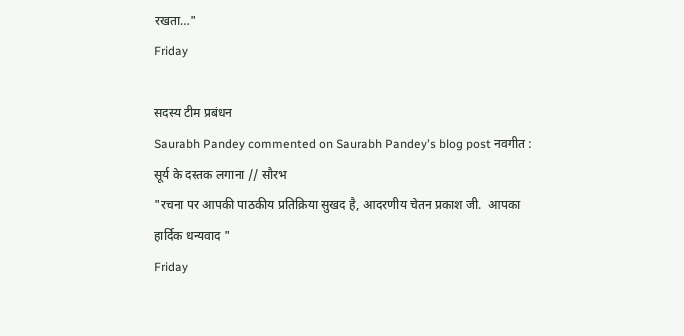रखता…"
Friday

सदस्य टीम प्रबंधन
Saurabh Pandey commented on Saurabh Pandey's blog post नवगीत : सूर्य के दस्तक लगाना // सौरभ
"रचना पर आपकी पाठकीय प्रतिक्रिया सुखद है, आदरणीय चेतन प्रकाश जी.  आपका हार्दिक धन्यवाद "
Friday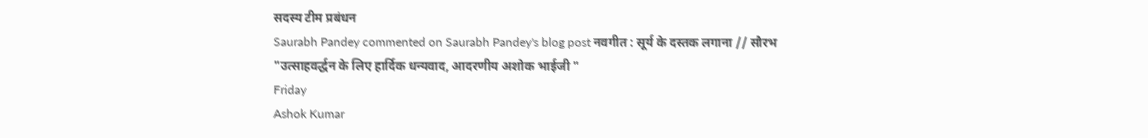सदस्य टीम प्रबंधन
Saurabh Pandey commented on Saurabh Pandey's blog post नवगीत : सूर्य के दस्तक लगाना // सौरभ
"उत्साहवर्द्धन के लिए हार्दिक धन्यवाद, आदरणीय अशोक भाईजी "
Friday
Ashok Kumar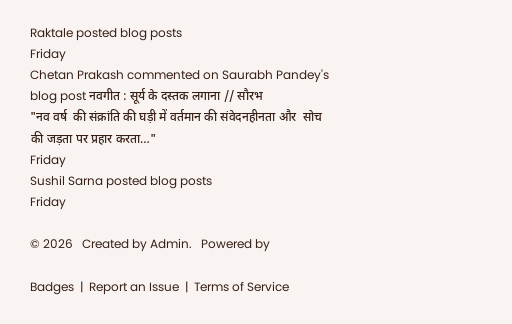Raktale posted blog posts
Friday
Chetan Prakash commented on Saurabh Pandey's blog post नवगीत : सूर्य के दस्तक लगाना // सौरभ
"नव वर्ष  की संक्रांति की घड़ी में वर्तमान की संवेदनहीनता और  सोच की जड़ता पर प्रहार करता…"
Friday
Sushil Sarna posted blog posts
Friday

© 2026   Created by Admin.   Powered by

Badges  |  Report an Issue  |  Terms of Service